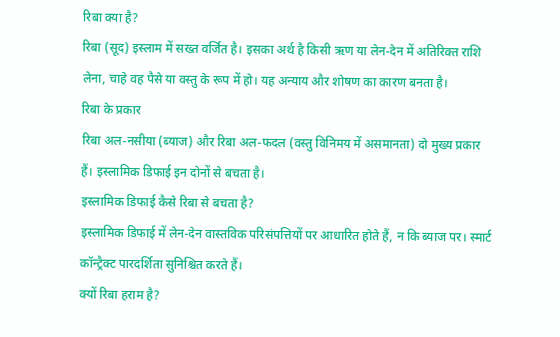रिबा क्या है?
रिबा (सूद) इस्लाम में सख्त वर्जित है। इसका अर्थ है किसी ऋण या लेन-देन में अतिरिक्त राशि लेना, चाहे वह पैसे या वस्तु के रूप में हो। यह अन्याय और शोषण का कारण बनता है।
रिबा के प्रकार
रिबा अल-नसीया (ब्याज) और रिबा अल-फदल (वस्तु विनिमय में असमानता) दो मुख्य प्रकार हैं। इस्लामिक डिफाई इन दोनों से बचता है।
इस्लामिक डिफाई कैसे रिबा से बचता है?
इस्लामिक डिफाई में लेन-देन वास्तविक परिसंपत्तियों पर आधारित होते हैं, न कि ब्याज पर। स्मार्ट कॉन्ट्रैक्ट पारदर्शिता सुनिश्चित करते हैं।
क्यों रिबा हराम है?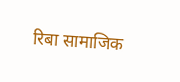रिबा सामाजिक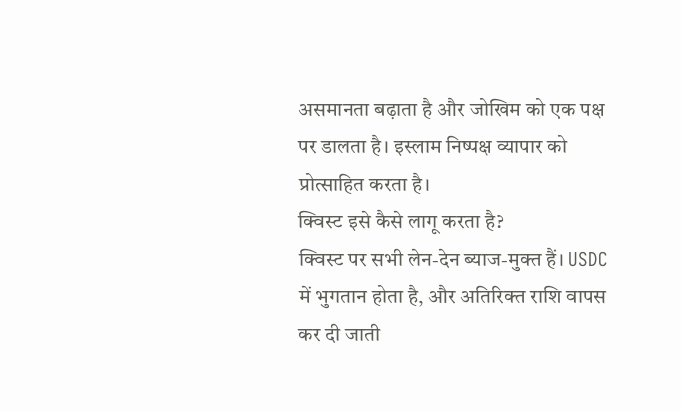असमानता बढ़ाता है और जोखिम को एक पक्ष पर डालता है। इस्लाम निष्पक्ष व्यापार को प्रोत्साहित करता है।
क्विस्ट इसे कैसे लागू करता है?
क्विस्ट पर सभी लेन-देन ब्याज-मुक्त हैं। USDC में भुगतान होता है, और अतिरिक्त राशि वापस कर दी जाती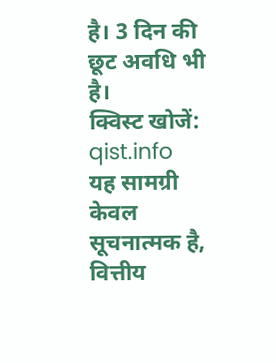है। 3 दिन की छूट अवधि भी है।
क्विस्ट खोजें: qist.info
यह सामग्री केवल सूचनात्मक है, वित्तीय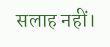सलाह नहीं।